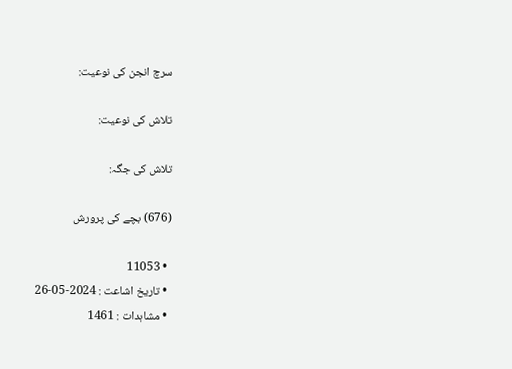سرچ انجن کی نوعیت:

تلاش کی نوعیت:

تلاش کی جگہ:

(676) بچے کی پرورش

  • 11053
  • تاریخ اشاعت : 2024-05-26
  • مشاہدات : 1461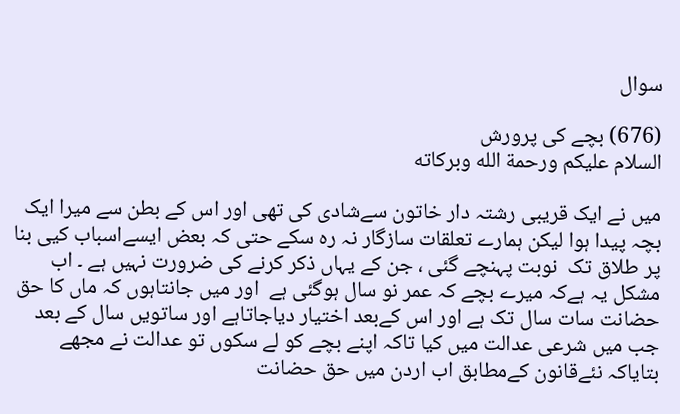سوال

(676) بچے کی پرورش
السلام عليكم ورحمة الله وبركاته

میں نے ایک قریبی رشتہ دار خاتون سےشادی کی تھی اور اس کے بطن سے میرا ایک بچہ پیدا ہوا لیکن ہمارے تعلقات سازگار نہ رہ سکے حتی کہ بعض ایسےاسباب کیی بنا پر طلاق تک  نوبت پہنچے گئی ، جن کے یہاں ذکر کرنے کی ضرورت نہیں ہے ۔ اب مشکل یہ ہےکہ میرے بچے کہ عمر نو سال ہوگئی ہے  اور میں جانتاہوں کہ ماں کا حق حضانت سات سال تک ہے اور اس کےبعد اختیار دیاجاتاہے اور ساتویں سال کے بعد جب میں شرعی عدالت میں کیا تاکہ اپنے بچے کو لے سکوں تو عدالت نے مجھے بتایاکہ نئےقانون کےمطابق اب اردن میں حق حضانت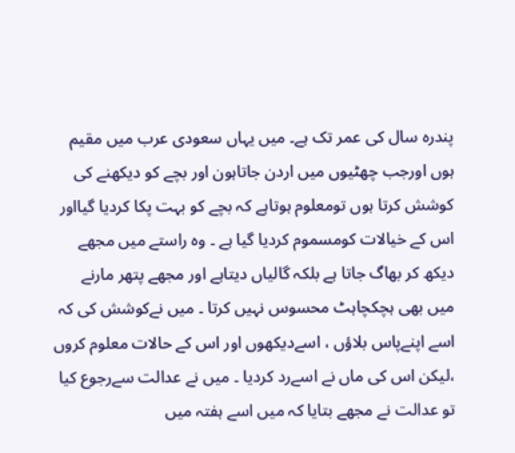پندرہ سال کی عمر تک ہے۔ میں یہاں سعودی عرب میں مقیم ہوں اورجب چھٹیوں میں اردن جاتاہون اور بچے کو دیکھنے کی کوشش کرتا ہوں تومعلوم ہوتاہے کہ بچے کو بہت پکا کردیا گیااور اس کے خیالات کومسموم کردیا گیا ہے ۔ وہ راستے میں مجھے دیکھ کر بھاگ جاتا ہے بلکہ گالیاں دیتاہے اور مجھے پتھر مارنے میں بھی ہچکچاہٹ محسوس نہیں کرتا ۔ میں نےکوشش کی کہ اسے اپنےپاس بلاؤں ، اسےدیکھوں اور اس کے حالات معلوم کروں ،لیکن اس کی ماں نے اسےرد کردیا ۔ میں نے عدالت سےرجوع کیا تو عدالت نے مجھے بتایا کہ میں اسے ہفتہ میں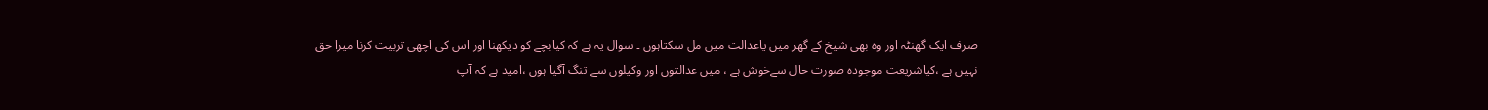صرف ایک گھنٹہ اور وہ بھی شیخ کے گھر میں یاعدالت میں مل سکتاہوں ۔ سوال یہ ہے کہ کیابچے کو دیکھنا اور اس کی اچھی تربیت کرنا میرا حق نہیں ہے ،کیاشریعت موجودہ صورت حال سےخوش ہے ، میں عدالتوں اور وکیلوں سے تنگ آگیا ہوں ،امید ہے کہ آپ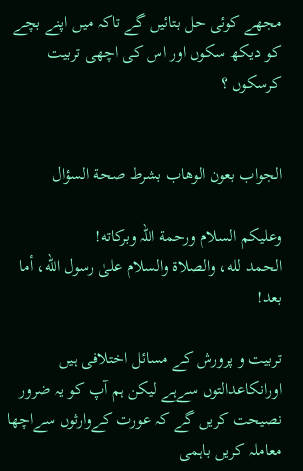مجھے کوئی حل بتائیں گے تاکہ میں اپنے بچے کو دیکھ سکوں اور اس کی اچھی تربیت کرسکوں ؟


الجواب بعون الوهاب بشرط صحة السؤال

وعلیکم السلام ورحمة اللہ وبرکاته!
الحمد لله، والصلاة والسلام علىٰ رسول الله، أما بعد!

تربیت و پرورش کے مسائل اختلافی ہیں اورانکاعدالتوں سےہے لیکن ہم آپ کو یہ ضرور نصیحت کریں گے کہ عورت کےوارثوں سےاچھا معاملہ کریں باہمی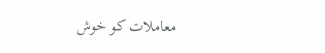معاملات کو خوش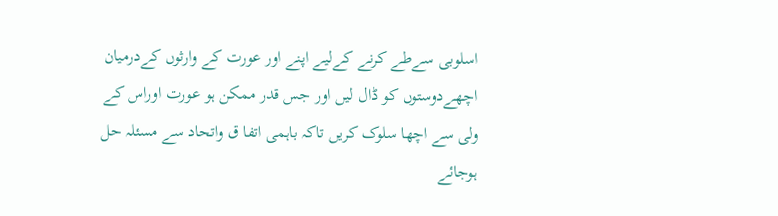اسلوبی سےطے کرنے کےلیے اپنے اور عورت کے وارثوں کےدرمیان اچھےدوستوں کو ڈال لیں اور جس قدر ممکن ہو عورت اوراس کے ولی سے اچھا سلوک کریں تاکہ باہمی اتفا ق واتحاد سے مسئلہ حل ہوجائے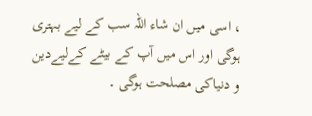، اسی میں ان شاء اللہ سب کے لیے بہتری ہوگی اور اس میں آپ کے بیٹے کےلیےدین و دنیاکی مصلحت ہوگی ۔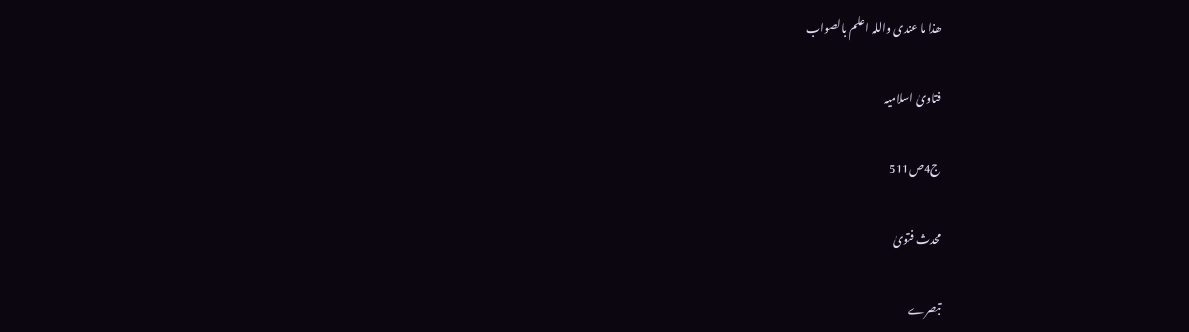ھذا ما عندی واللہ اعلم بالصواب

فتاویٰ اسلامیہ

ج4ص511

محدث فتویٰ

تبصرے